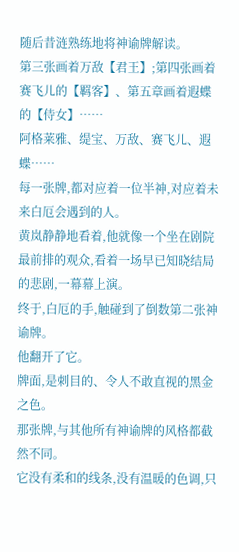随后昔涟熟练地将神谕牌解读。
第三张画着万敌【君王】;第四张画着赛飞儿的【羁客】、第五章画着遐蝶的【侍女】……
阿格莱雅、缇宝、万敌、赛飞儿、遐蝶……
每一张牌,都对应着一位半神,对应着未来白厄会遇到的人。
黄岚静静地看着,他就像一个坐在剧院最前排的观众,看着一场早已知晓结局的悲剧,一幕幕上演。
终于,白厄的手,触碰到了倒数第二张神谕牌。
他翻开了它。
牌面,是刺目的、令人不敢直视的黑金之色。
那张牌,与其他所有神谕牌的风格都截然不同。
它没有柔和的线条,没有温暖的色调,只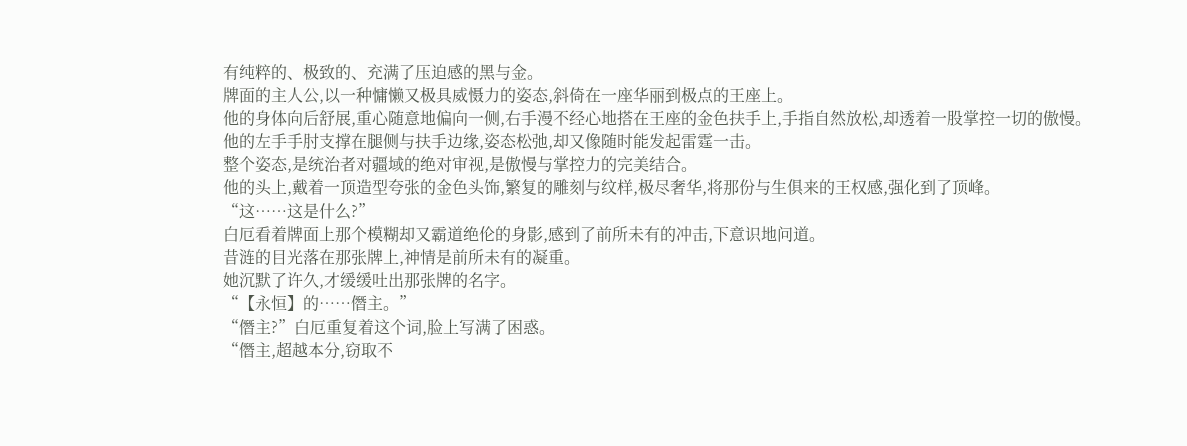有纯粹的、极致的、充满了压迫感的黑与金。
牌面的主人公,以一种慵懒又极具威慑力的姿态,斜倚在一座华丽到极点的王座上。
他的身体向后舒展,重心随意地偏向一侧,右手漫不经心地搭在王座的金色扶手上,手指自然放松,却透着一股掌控一切的傲慢。
他的左手手肘支撑在腿侧与扶手边缘,姿态松弛,却又像随时能发起雷霆一击。
整个姿态,是统治者对疆域的绝对审视,是傲慢与掌控力的完美结合。
他的头上,戴着一顶造型夸张的金色头饰,繁复的雕刻与纹样,极尽奢华,将那份与生俱来的王权感,强化到了顶峰。
“这……这是什么?”
白厄看着牌面上那个模糊却又霸道绝伦的身影,感到了前所未有的冲击,下意识地问道。
昔涟的目光落在那张牌上,神情是前所未有的凝重。
她沉默了许久,才缓缓吐出那张牌的名字。
“【永恒】的……僭主。”
“僭主?”白厄重复着这个词,脸上写满了困惑。
“僭主,超越本分,窃取不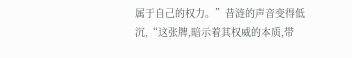属于自己的权力。”昔涟的声音变得低沉,“这张牌,暗示着其权威的本质,带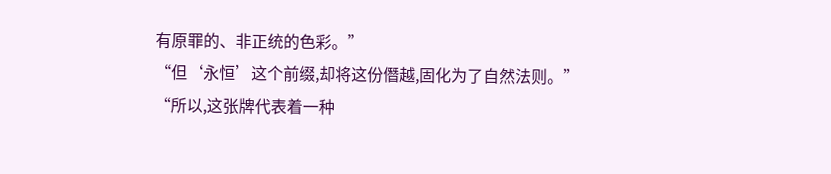有原罪的、非正统的色彩。”
“但‘永恒’这个前缀,却将这份僭越,固化为了自然法则。”
“所以,这张牌代表着一种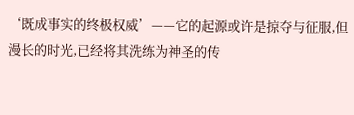‘既成事实的终极权威’——它的起源或许是掠夺与征服,但漫长的时光,已经将其洗练为神圣的传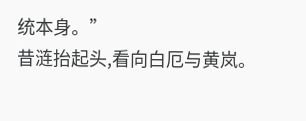统本身。”
昔涟抬起头,看向白厄与黄岚。